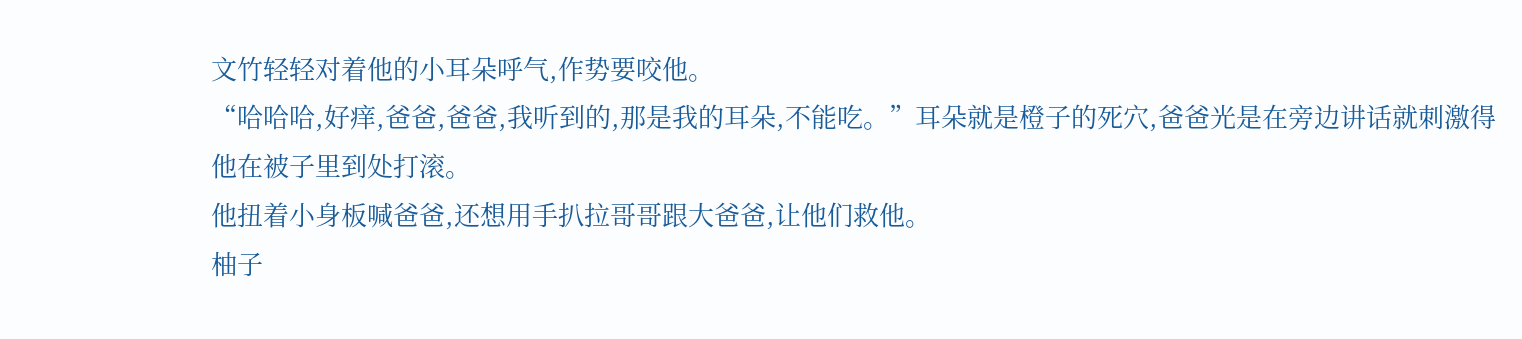文竹轻轻对着他的小耳朵呼气,作势要咬他。
“哈哈哈,好痒,爸爸,爸爸,我听到的,那是我的耳朵,不能吃。”耳朵就是橙子的死穴,爸爸光是在旁边讲话就刺激得他在被子里到处打滚。
他扭着小身板喊爸爸,还想用手扒拉哥哥跟大爸爸,让他们救他。
柚子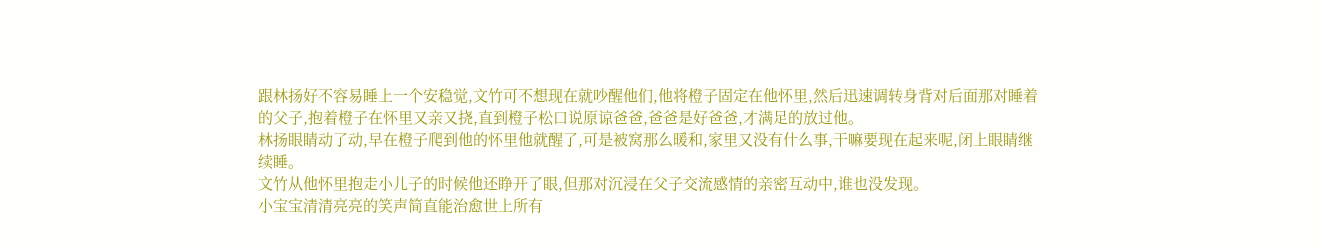跟林扬好不容易睡上一个安稳觉,文竹可不想现在就吵醒他们,他将橙子固定在他怀里,然后迅速调转身背对后面那对睡着的父子,抱着橙子在怀里又亲又挠,直到橙子松口说原谅爸爸,爸爸是好爸爸,才满足的放过他。
林扬眼睛动了动,早在橙子爬到他的怀里他就醒了,可是被窝那么暖和,家里又没有什么事,干嘛要现在起来呢,闭上眼睛继续睡。
文竹从他怀里抱走小儿子的时候他还睁开了眼,但那对沉浸在父子交流感情的亲密互动中,谁也没发现。
小宝宝清清亮亮的笑声简直能治愈世上所有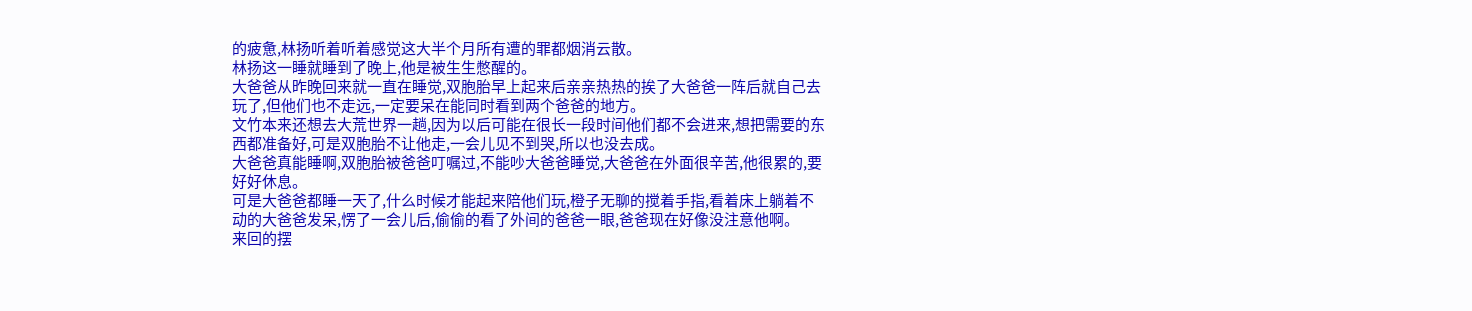的疲惫,林扬听着听着感觉这大半个月所有遭的罪都烟消云散。
林扬这一睡就睡到了晚上,他是被生生憋醒的。
大爸爸从昨晚回来就一直在睡觉,双胞胎早上起来后亲亲热热的挨了大爸爸一阵后就自己去玩了,但他们也不走远,一定要呆在能同时看到两个爸爸的地方。
文竹本来还想去大荒世界一趟,因为以后可能在很长一段时间他们都不会进来,想把需要的东西都准备好,可是双胞胎不让他走,一会儿见不到哭,所以也没去成。
大爸爸真能睡啊,双胞胎被爸爸叮嘱过,不能吵大爸爸睡觉,大爸爸在外面很辛苦,他很累的,要好好休息。
可是大爸爸都睡一天了,什么时候才能起来陪他们玩,橙子无聊的搅着手指,看着床上躺着不动的大爸爸发呆,愣了一会儿后,偷偷的看了外间的爸爸一眼,爸爸现在好像没注意他啊。
来回的摆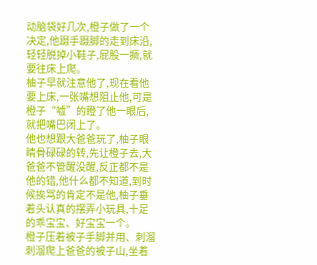动脑袋好几次,橙子做了一个决定,他蹑手蹑脚的走到床沿,轻轻脱掉小鞋子,屁股一撅,就要往床上爬。
柚子早就注意他了,现在看他要上床,一张嘴想阻止他,可是橙子“嘘”的瞪了他一眼后,就把嘴巴闭上了。
他也想跟大爸爸玩了,柚子眼睛骨碌碌的转,先让橙子去,大爸爸不管醒没醒,反正都不是他的错,他什么都不知道,到时候挨骂的肯定不是他,柚子垂着头认真的摆弄小玩具,十足的乖宝宝、好宝宝一个。
橙子压着被子手脚并用、刺溜刺溜爬上爸爸的被子山,坐着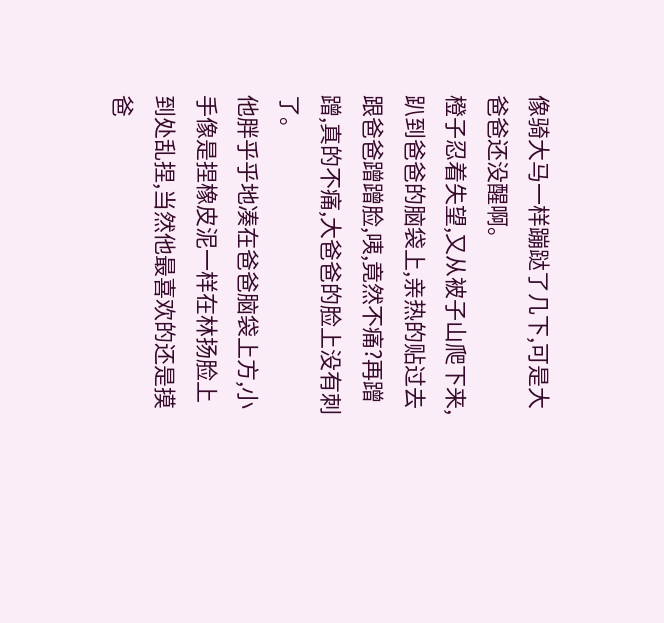像骑大马一样蹦跶了几下,可是大爸爸还没醒啊。
橙子忍着失望,又从被子山爬下来,趴到爸爸的脑袋上,亲热的贴过去跟爸爸蹭蹭脸,咦,竟然不痛?再蹭蹭,真的不痛,大爸爸的脸上没有刺了。
他胖乎乎地凑在爸爸脑袋上方,小手像是捏橡皮泥一样在林扬脸上到处乱捏,当然他最喜欢的还是摸爸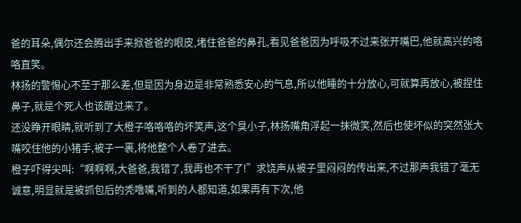爸的耳朵,偶尔还会腾出手来掀爸爸的眼皮,堵住爸爸的鼻孔,看见爸爸因为呼吸不过来张开嘴巴,他就高兴的咯咯直笑。
林扬的警惕心不至于那么差,但是因为身边是非常熟悉安心的气息,所以他睡的十分放心,可就算再放心,被捏住鼻子,就是个死人也该醒过来了。
还没睁开眼睛,就听到了大橙子咯咯咯的坏笑声,这个臭小子,林扬嘴角浮起一抹微笑,然后也使坏似的突然张大嘴咬住他的小猪手,被子一裹,将他整个人卷了进去。
橙子吓得尖叫:“啊啊啊,大爸爸,我错了,我再也不干了!”求饶声从被子里闷闷的传出来,不过那声我错了毫无诚意,明显就是被抓包后的秃噜嘴,听到的人都知道,如果再有下次,他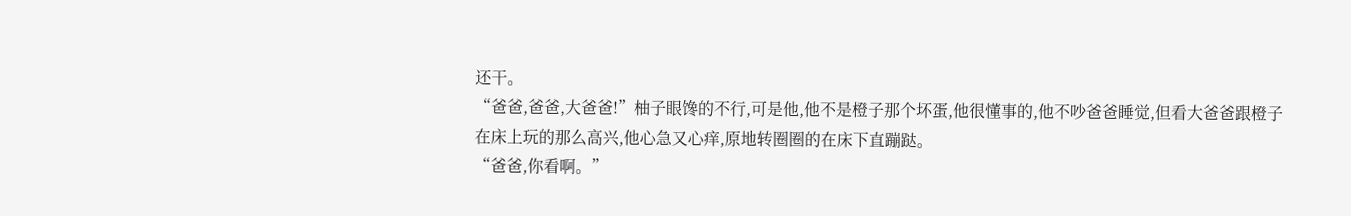还干。
“爸爸,爸爸,大爸爸!”柚子眼馋的不行,可是他,他不是橙子那个坏蛋,他很懂事的,他不吵爸爸睡觉,但看大爸爸跟橙子在床上玩的那么高兴,他心急又心痒,原地转圈圈的在床下直蹦跶。
“爸爸,你看啊。”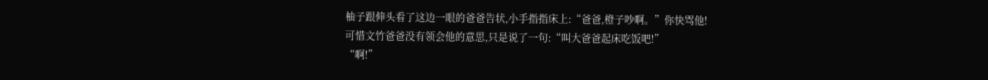柚子跟伸头看了这边一眼的爸爸告状,小手指指床上:“爸爸,橙子吵啊。”你快骂他!
可惜文竹爸爸没有领会他的意思,只是说了一句:“叫大爸爸起床吃饭吧!”
“啊!”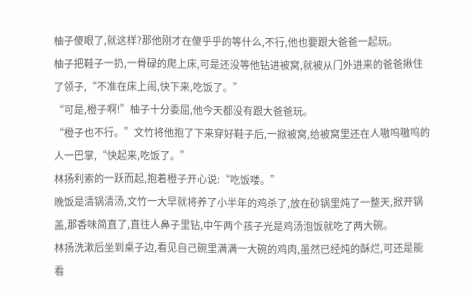柚子傻眼了,就这样?那他刚才在傻乎乎的等什么,不行,他也要跟大爸爸一起玩。
柚子把鞋子一扔,一骨碌的爬上床,可是还没等他钻进被窝,就被从门外进来的爸爸揪住了领子,“不准在床上闹,快下来,吃饭了。”
“可是,橙子啊!”柚子十分委屈,他今天都没有跟大爸爸玩。
“橙子也不行。”文竹将他抱了下来穿好鞋子后,一掀被窝,给被窝里还在人嗷呜嗷呜的人一巴掌,“快起来,吃饭了。”
林扬利索的一跃而起,抱着橙子开心说:“吃饭喽。”
晚饭是清锅清汤,文竹一大早就将养了小半年的鸡杀了,放在砂锅里炖了一整天,掀开锅盖,那香味简直了,直往人鼻子里钻,中午两个孩子光是鸡汤泡饭就吃了两大碗。
林扬洗漱后坐到桌子边,看见自己碗里满满一大碗的鸡肉,虽然已经炖的酥烂,可还是能看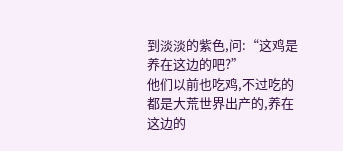到淡淡的紫色,问:“这鸡是养在这边的吧?”
他们以前也吃鸡,不过吃的都是大荒世界出产的,养在这边的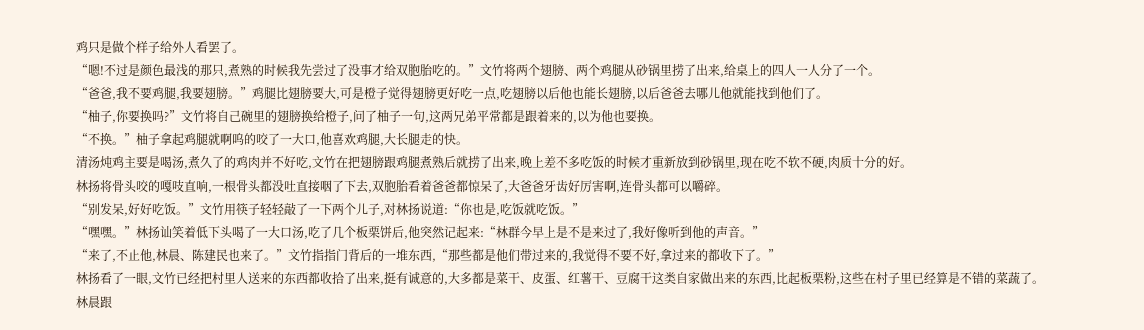鸡只是做个样子给外人看罢了。
“嗯!不过是颜色最浅的那只,煮熟的时候我先尝过了没事才给双胞胎吃的。”文竹将两个翅膀、两个鸡腿从砂锅里捞了出来,给桌上的四人一人分了一个。
“爸爸,我不要鸡腿,我要翅膀。”鸡腿比翅膀要大,可是橙子觉得翅膀更好吃一点,吃翅膀以后他也能长翅膀,以后爸爸去哪儿他就能找到他们了。
“柚子,你要换吗?”文竹将自己碗里的翅膀换给橙子,问了柚子一句,这两兄弟平常都是跟着来的,以为他也要换。
“不换。”柚子拿起鸡腿就啊呜的咬了一大口,他喜欢鸡腿,大长腿走的快。
清汤炖鸡主要是喝汤,煮久了的鸡肉并不好吃,文竹在把翅膀跟鸡腿煮熟后就捞了出来,晚上差不多吃饭的时候才重新放到砂锅里,现在吃不软不硬,肉质十分的好。
林扬将骨头咬的嘎吱直响,一根骨头都没吐直接咽了下去,双胞胎看着爸爸都惊呆了,大爸爸牙齿好厉害啊,连骨头都可以嚼碎。
“别发呆,好好吃饭。”文竹用筷子轻轻敲了一下两个儿子,对林扬说道:“你也是,吃饭就吃饭。”
“嘿嘿。”林扬讪笑着低下头喝了一大口汤,吃了几个板栗饼后,他突然记起来:“林群今早上是不是来过了,我好像听到他的声音。”
“来了,不止他,林晨、陈建民也来了。”文竹指指门背后的一堆东西,“那些都是他们带过来的,我觉得不要不好,拿过来的都收下了。”
林扬看了一眼,文竹已经把村里人送来的东西都收拾了出来,挺有诚意的,大多都是菜干、皮蛋、红薯干、豆腐干这类自家做出来的东西,比起板栗粉,这些在村子里已经算是不错的菜蔬了。
林晨跟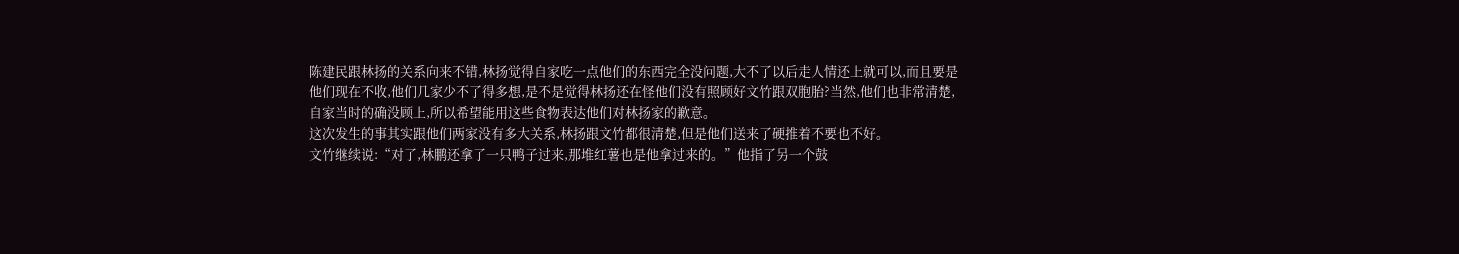陈建民跟林扬的关系向来不错,林扬觉得自家吃一点他们的东西完全没问题,大不了以后走人情还上就可以,而且要是他们现在不收,他们几家少不了得多想,是不是觉得林扬还在怪他们没有照顾好文竹跟双胞胎?当然,他们也非常清楚,自家当时的确没顾上,所以希望能用这些食物表达他们对林扬家的歉意。
这次发生的事其实跟他们两家没有多大关系,林扬跟文竹都很清楚,但是他们送来了硬推着不要也不好。
文竹继续说:“对了,林鹏还拿了一只鸭子过来,那堆红薯也是他拿过来的。”他指了另一个鼓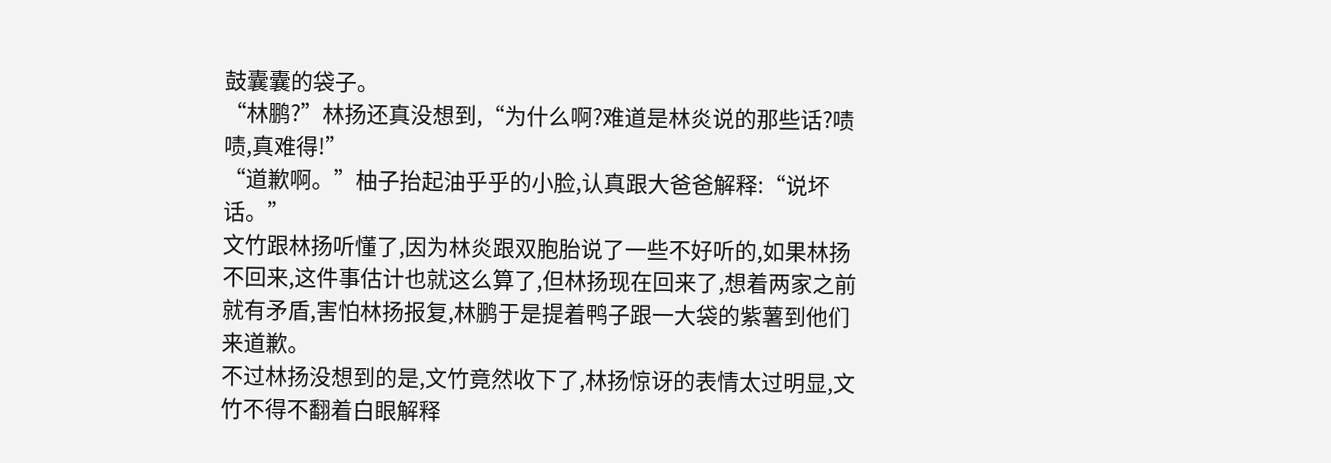鼓囊囊的袋子。
“林鹏?”林扬还真没想到,“为什么啊?难道是林炎说的那些话?啧啧,真难得!”
“道歉啊。”柚子抬起油乎乎的小脸,认真跟大爸爸解释:“说坏话。”
文竹跟林扬听懂了,因为林炎跟双胞胎说了一些不好听的,如果林扬不回来,这件事估计也就这么算了,但林扬现在回来了,想着两家之前就有矛盾,害怕林扬报复,林鹏于是提着鸭子跟一大袋的紫薯到他们来道歉。
不过林扬没想到的是,文竹竟然收下了,林扬惊讶的表情太过明显,文竹不得不翻着白眼解释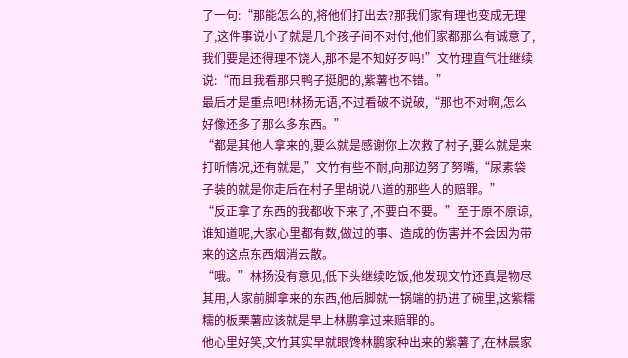了一句:“那能怎么的,将他们打出去?那我们家有理也变成无理了,这件事说小了就是几个孩子间不对付,他们家都那么有诚意了,我们要是还得理不饶人,那不是不知好歹吗!”文竹理直气壮继续说:“而且我看那只鸭子挺肥的,紫薯也不错。”
最后才是重点吧!林扬无语,不过看破不说破,“那也不对啊,怎么好像还多了那么多东西。”
“都是其他人拿来的,要么就是感谢你上次救了村子,要么就是来打听情况,还有就是,”文竹有些不耐,向那边努了努嘴,“尿素袋子装的就是你走后在村子里胡说八道的那些人的赔罪。”
“反正拿了东西的我都收下来了,不要白不要。”至于原不原谅,谁知道呢,大家心里都有数,做过的事、造成的伤害并不会因为带来的这点东西烟消云散。
“哦。”林扬没有意见,低下头继续吃饭,他发现文竹还真是物尽其用,人家前脚拿来的东西,他后脚就一锅端的扔进了碗里,这紫糯糯的板栗薯应该就是早上林鹏拿过来赔罪的。
他心里好笑,文竹其实早就眼馋林鹏家种出来的紫薯了,在林晨家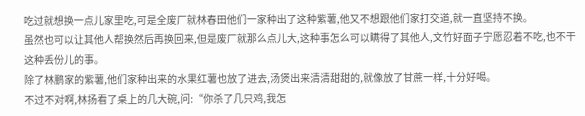吃过就想换一点儿家里吃,可是全废厂就林春田他们一家种出了这种紫薯,他又不想跟他们家打交道,就一直坚持不换。
虽然也可以让其他人帮换然后再换回来,但是废厂就那么点儿大,这种事怎么可以瞒得了其他人,文竹好面子宁愿忍着不吃,也不干这种丢份儿的事。
除了林鹏家的紫薯,他们家种出来的水果红薯也放了进去,汤煲出来清清甜甜的,就像放了甘蔗一样,十分好喝。
不过不对啊,林扬看了桌上的几大碗,问:“你杀了几只鸡,我怎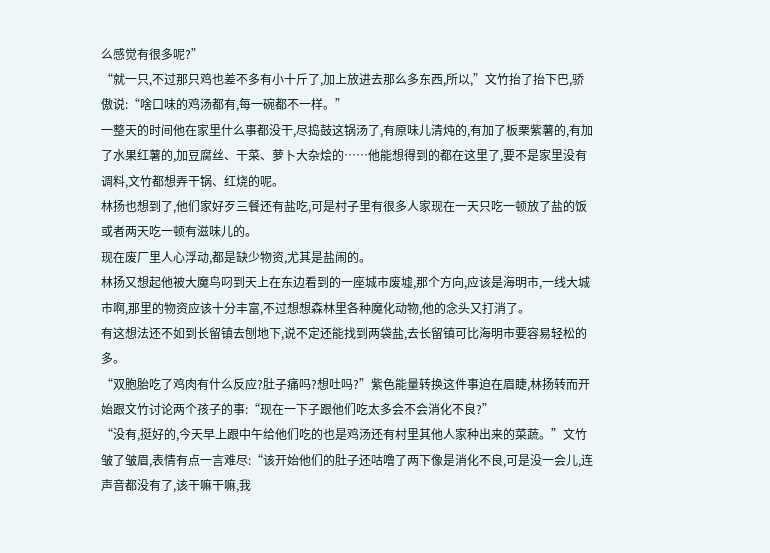么感觉有很多呢?”
“就一只,不过那只鸡也差不多有小十斤了,加上放进去那么多东西,所以,”文竹抬了抬下巴,骄傲说:“啥口味的鸡汤都有,每一碗都不一样。”
一整天的时间他在家里什么事都没干,尽捣鼓这锅汤了,有原味儿清炖的,有加了板栗紫薯的,有加了水果红薯的,加豆腐丝、干菜、萝卜大杂烩的……他能想得到的都在这里了,要不是家里没有调料,文竹都想弄干锅、红烧的呢。
林扬也想到了,他们家好歹三餐还有盐吃,可是村子里有很多人家现在一天只吃一顿放了盐的饭或者两天吃一顿有滋味儿的。
现在废厂里人心浮动,都是缺少物资,尤其是盐闹的。
林扬又想起他被大魔鸟叼到天上在东边看到的一座城市废墟,那个方向,应该是海明市,一线大城市啊,那里的物资应该十分丰富,不过想想森林里各种魔化动物,他的念头又打消了。
有这想法还不如到长留镇去刨地下,说不定还能找到两袋盐,去长留镇可比海明市要容易轻松的多。
“双胞胎吃了鸡肉有什么反应?肚子痛吗?想吐吗?”紫色能量转换这件事迫在眉睫,林扬转而开始跟文竹讨论两个孩子的事:“现在一下子跟他们吃太多会不会消化不良?”
“没有,挺好的,今天早上跟中午给他们吃的也是鸡汤还有村里其他人家种出来的菜蔬。”文竹皱了皱眉,表情有点一言难尽:“该开始他们的肚子还咕噜了两下像是消化不良,可是没一会儿,连声音都没有了,该干嘛干嘛,我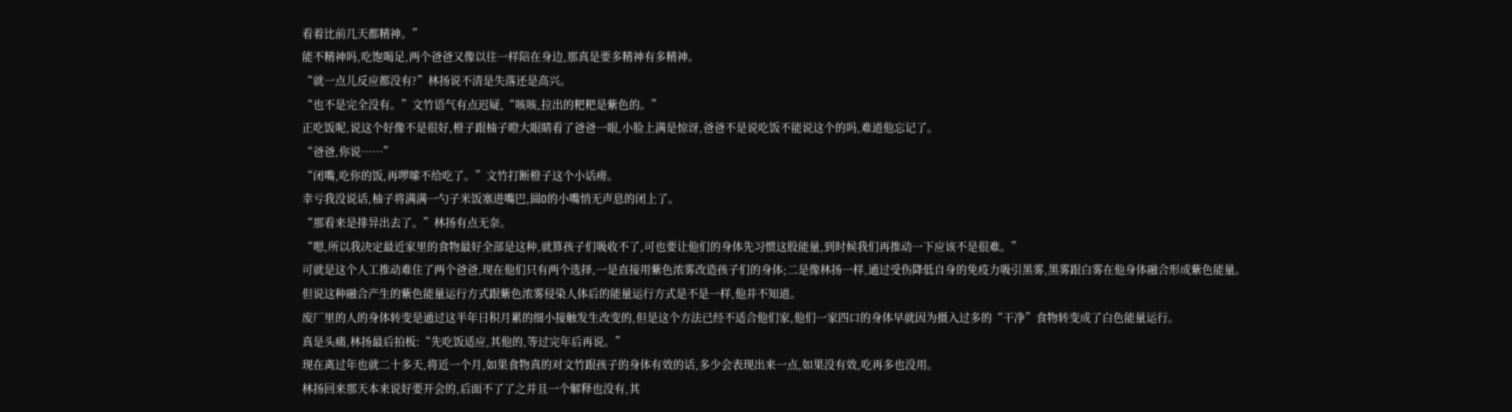看着比前几天都精神。”
能不精神吗,吃饱喝足,两个爸爸又像以往一样陪在身边,那真是要多精神有多精神。
“就一点儿反应都没有?”林扬说不清是失落还是高兴。
“也不是完全没有。”文竹语气有点迟疑,“咳咳,拉出的粑粑是紫色的。”
正吃饭呢,说这个好像不是很好,橙子跟柚子瞪大眼睛看了爸爸一眼,小脸上满是惊讶,爸爸不是说吃饭不能说这个的吗,难道他忘记了。
“爸爸,你说……”
“闭嘴,吃你的饭,再啰嗦不给吃了。”文竹打断橙子这个小话痨。
幸亏我没说话,柚子将满满一勺子米饭塞进嘴巴,圆O的小嘴悄无声息的闭上了。
“那看来是排异出去了。”林扬有点无奈。
“嗯,所以我决定最近家里的食物最好全部是这种,就算孩子们吸收不了,可也要让他们的身体先习惯这股能量,到时候我们再推动一下应该不是很难。”
可就是这个人工推动难住了两个爸爸,现在他们只有两个选择,一是直接用紫色浓雾改造孩子们的身体;二是像林扬一样,通过受伤降低自身的免疫力吸引黑雾,黑雾跟白雾在他身体融合形成紫色能量。
但说这种融合产生的紫色能量运行方式跟紫色浓雾侵染人体后的能量运行方式是不是一样,他并不知道。
废厂里的人的身体转变是通过这半年日积月累的细小接触发生改变的,但是这个方法已经不适合他们家,他们一家四口的身体早就因为摄入过多的“干净”食物转变成了白色能量运行。
真是头痛,林扬最后拍板:“先吃饭适应,其他的,等过完年后再说。”
现在离过年也就二十多天,将近一个月,如果食物真的对文竹跟孩子的身体有效的话,多少会表现出来一点,如果没有效,吃再多也没用。
林扬回来那天本来说好要开会的,后面不了了之并且一个解释也没有,其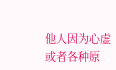他人因为心虚或者各种原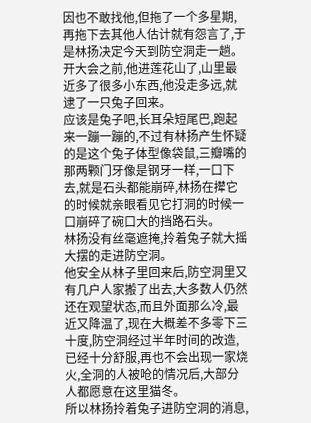因也不敢找他,但拖了一个多星期,再拖下去其他人估计就有怨言了,于是林扬决定今天到防空洞走一趟。
开大会之前,他进莲花山了,山里最近多了很多小东西,他没走多远,就逮了一只兔子回来。
应该是兔子吧,长耳朵短尾巴,跑起来一蹦一蹦的,不过有林扬产生怀疑的是这个兔子体型像袋鼠,三瓣嘴的那两颗门牙像是钢牙一样,一口下去,就是石头都能崩碎,林扬在撵它的时候就亲眼看见它打洞的时候一口崩碎了碗口大的挡路石头。
林扬没有丝毫遮掩,拎着兔子就大摇大摆的走进防空洞。
他安全从林子里回来后,防空洞里又有几户人家搬了出去,大多数人仍然还在观望状态,而且外面那么冷,最近又降温了,现在大概差不多零下三十度,防空洞经过半年时间的改造,已经十分舒服,再也不会出现一家烧火,全洞的人被呛的情况后,大部分人都愿意在这里猫冬。
所以林扬拎着兔子进防空洞的消息,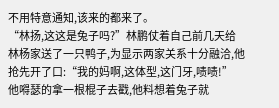不用特意通知,该来的都来了。
“林扬,这这是兔子吗?”林鹏仗着自己前几天给林杨家送了一只鸭子,为显示两家关系十分融洽,他抢先开了口:“我的妈啊,这体型,这门牙,啧啧!”
他嘚瑟的拿一根棍子去戳,他料想着兔子就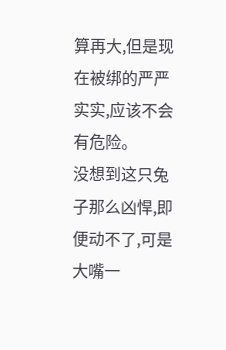算再大,但是现在被绑的严严实实,应该不会有危险。
没想到这只兔子那么凶悍,即便动不了,可是大嘴一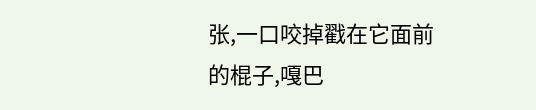张,一口咬掉戳在它面前的棍子,嘎巴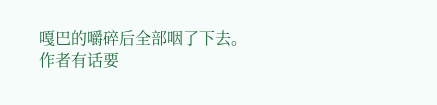嘎巴的嚼碎后全部咽了下去。
作者有话要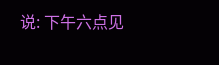说: 下午六点见